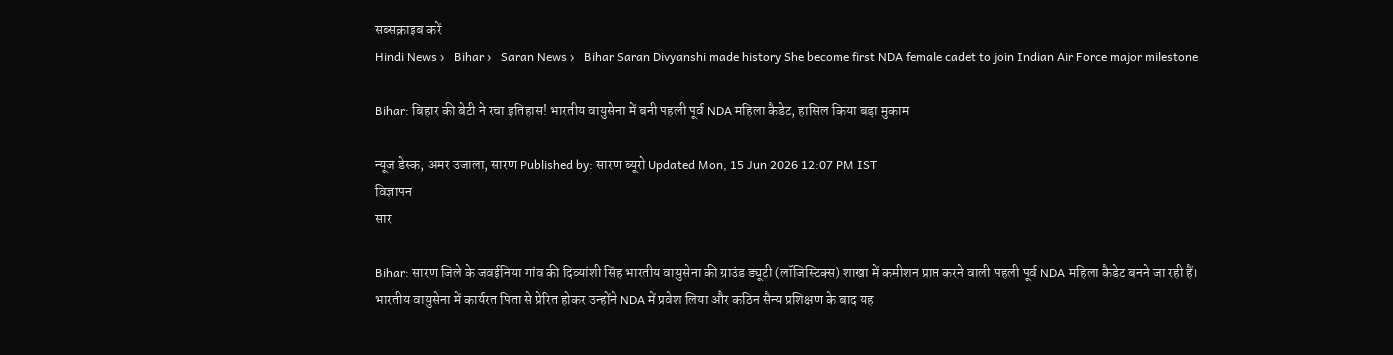सब्सक्राइब करें
Hindi News ›   Bihar ›   Saran News ›   Bihar Saran Divyanshi made history She become first NDA female cadet to join Indian Air Force major milestone

Bihar: बिहार की बेटी ने रचा इतिहास! भारतीय वायुसेना में बनी पहली पूर्व NDA महिला कैडेट, हासिल किया बड़ा मुकाम

न्यूज डेस्क, अमर उजाला, सारण Published by: सारण ब्यूरो Updated Mon, 15 Jun 2026 12:07 PM IST
विज्ञापन
सार

Bihar: सारण जिले के जवईनिया गांव की दिव्यांशी सिंह भारतीय वायुसेना की ग्राउंड ड्यूटी (लॉजिस्टिक्स) शाखा में कमीशन प्राप्त करने वाली पहली पूर्व NDA महिला कैडेट बनने जा रही हैं। भारतीय वायुसेना में कार्यरत पिता से प्रेरित होकर उन्होंने NDA में प्रवेश लिया और कठिन सैन्य प्रशिक्षण के बाद यह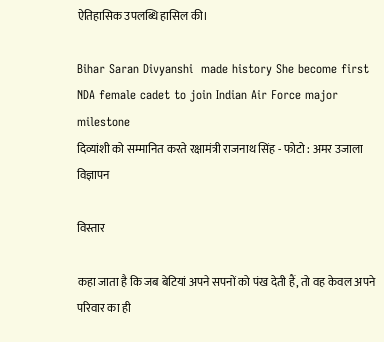ऐतिहासिक उपलब्धि हासिल की।

Bihar Saran Divyanshi  made history She become first NDA female cadet to join Indian Air Force major milestone
दिव्यांशी को सम्मानित करते रक्षामंत्री राजनाथ सिंह - फोटो : अमर उजाला
विज्ञापन

विस्तार

कहा जाता है कि जब बेटियां अपने सपनों को पंख देती हैं, तो वह केवल अपने परिवार का ही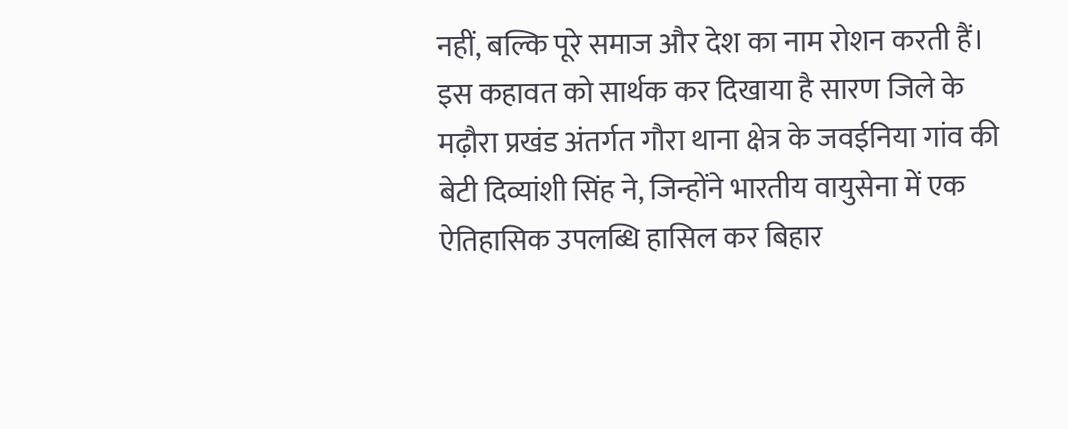नहीं, बल्कि पूरे समाज और देश का नाम रोशन करती हैं। इस कहावत को सार्थक कर दिखाया है सारण जिले के मढ़ौरा प्रखंड अंतर्गत गौरा थाना क्षेत्र के जवईनिया गांव की बेटी दिव्यांशी सिंह ने, जिन्होंने भारतीय वायुसेना में एक ऐतिहासिक उपलब्धि हासिल कर बिहार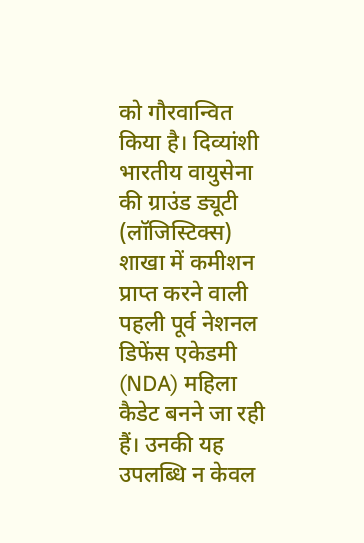को गौरवान्वित किया है। दिव्यांशी भारतीय वायुसेना की ग्राउंड ड्यूटी (लॉजिस्टिक्स) शाखा में कमीशन प्राप्त करने वाली पहली पूर्व नेशनल डिफेंस एकेडमी (NDA) महिला कैडेट बनने जा रही हैं। उनकी यह उपलब्धि न केवल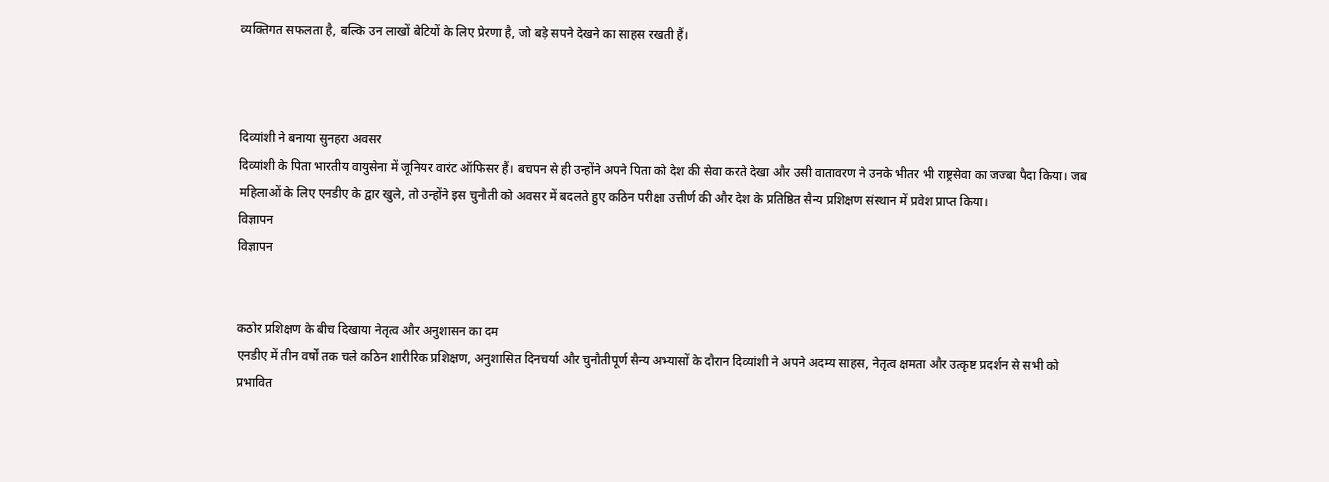व्यक्तिगत सफलता है, बल्कि उन लाखों बेटियों के लिए प्रेरणा है, जो बड़े सपने देखने का साहस रखती हैं।



दिव्यांशी ने बनाया सुनहरा अवसर
दिव्यांशी के पिता भारतीय वायुसेना में जूनियर वारंट ऑफिसर हैं। बचपन से ही उन्होंने अपने पिता को देश की सेवा करते देखा और उसी वातावरण ने उनके भीतर भी राष्ट्रसेवा का जज्बा पैदा किया। जब महिलाओं के लिए एनडीए के द्वार खुले, तो उन्होंने इस चुनौती को अवसर में बदलते हुए कठिन परीक्षा उत्तीर्ण की और देश के प्रतिष्ठित सैन्य प्रशिक्षण संस्थान में प्रवेश प्राप्त किया।
विज्ञापन
विज्ञापन


कठोर प्रशिक्षण के बीच दिखाया नेतृत्व और अनुशासन का दम
एनडीए में तीन वर्षों तक चले कठिन शारीरिक प्रशिक्षण, अनुशासित दिनचर्या और चुनौतीपूर्ण सैन्य अभ्यासों के दौरान दिव्यांशी ने अपने अदम्य साहस, नेतृत्व क्षमता और उत्कृष्ट प्रदर्शन से सभी को प्रभावित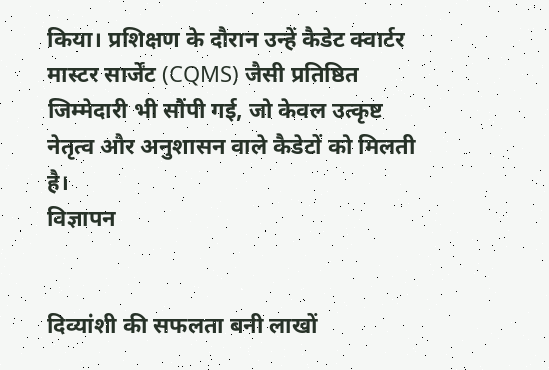किया। प्रशिक्षण के दौरान उन्हें कैडेट क्वार्टर मास्टर सार्जेंट (CQMS) जैसी प्रतिष्ठित जिम्मेदारी भी सौंपी गई, जो केवल उत्कृष्ट नेतृत्व और अनुशासन वाले कैडेटों को मिलती है।
विज्ञापन


दिव्यांशी की सफलता बनी लाखों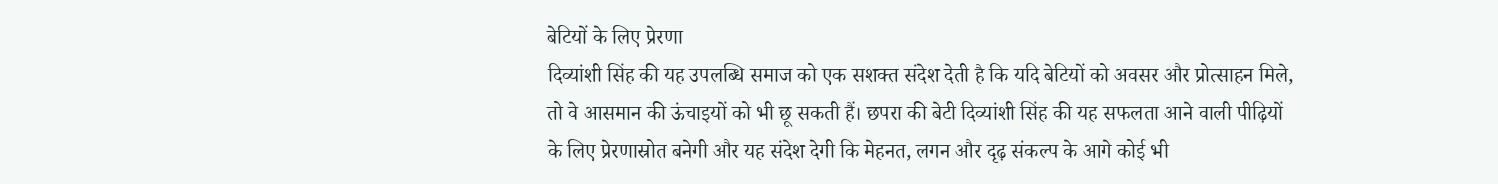बेटियों के लिए प्रेरणा
दिव्यांशी सिंह की यह उपलब्धि समाज को एक सशक्त संदेश देती है कि यदि बेटियों को अवसर और प्रोत्साहन मिले, तो वे आसमान की ऊंचाइयों को भी छू सकती हैं। छपरा की बेटी दिव्यांशी सिंह की यह सफलता आने वाली पीढ़ियों के लिए प्रेरणास्रोत बनेगी और यह संदेश देगी कि मेहनत, लगन और दृढ़ संकल्प के आगे कोई भी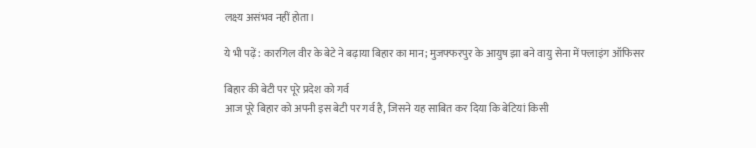लक्ष्य असंभव नहीं होता।

ये भी पढ़ें: कारगिल वीर के बेटे ने बढ़ाया बिहार का मान; मुजफ्फरपुर के आयुष झा बने वायु सेना में फ्लाइंग ऑफिसर

बिहार की बेटी पर पूरे प्रदेश को गर्व
आज पूरे बिहार को अपनी इस बेटी पर गर्व है, जिसने यह साबित कर दिया कि बेटियां किसी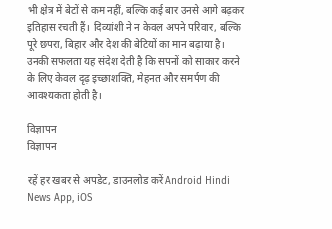भी क्षेत्र में बेटों से कम नहीं, बल्कि कई बार उनसे आगे बढ़कर इतिहास रचती हैं। दिव्यांशी ने न केवल अपने परिवार, बल्कि पूरे छपरा, बिहार और देश की बेटियों का मान बढ़ाया है। उनकी सफलता यह संदेश देती है कि सपनों को साकार करने के लिए केवल दृढ़ इच्छाशक्ति, मेहनत और समर्पण की आवश्यकता होती है।

विज्ञापन
विज्ञापन

रहें हर खबर से अपडेट, डाउनलोड करें Android Hindi News App, iOS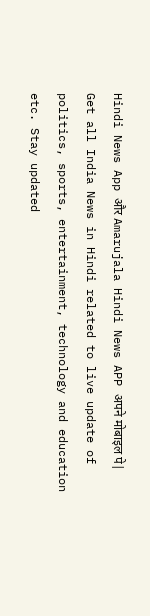Hindi News App और Amarujala Hindi News APP अपने मोबाइल पे|
Get all India News in Hindi related to live update of politics, sports, entertainment, technology and education etc. Stay updated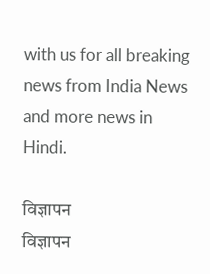with us for all breaking news from India News and more news in Hindi.

विज्ञापन
विज्ञापन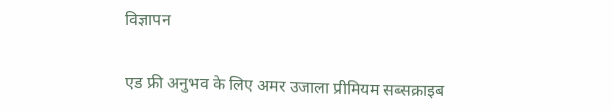विज्ञापन

एड फ्री अनुभव के लिए अमर उजाला प्रीमियम सब्सक्राइब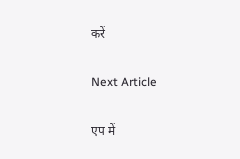करें

Next Article

एप में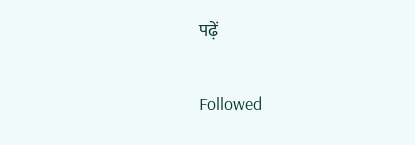पढ़ें

Followed